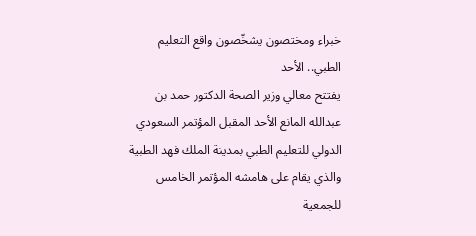خبراء ومختصون يشخّصون واقع التعليم الطبي.. الأحد
يفتتح معالي وزير الصحة الدكتور حمد بن عبدالله المانع الأحد المقبل المؤتمر السعودي الدولي للتعليم الطبي بمدينة الملك فهد الطبية والذي يقام على هامشه المؤتمر الخامس للجمعية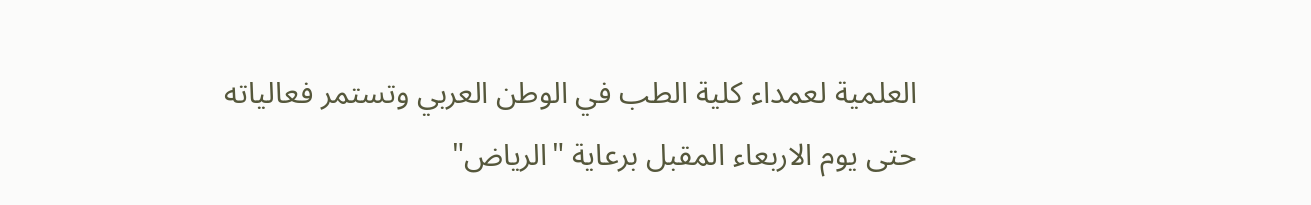العلمية لعمداء كلية الطب في الوطن العربي وتستمر فعالياته حتى يوم الاربعاء المقبل برعاية "الرياض"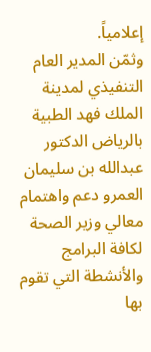إعلامياً.
وثمّن المدير العام التنفيذي لمدينة الملك فهد الطبية بالرياض الدكتور عبدالله بن سليمان العمرو دعم واهتمام معالي وزير الصحة لكافة البرامج والأنشطة التي تقوم بها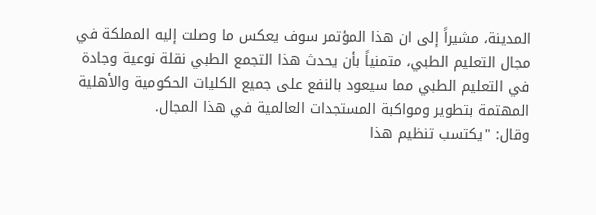المدينة، مشيراً إلى ان هذا المؤتمر سوف يعكس ما وصلت إليه المملكة في مجال التعليم الطبي، متمنياً بأن يحدث هذا التجمع الطبي نقلة نوعية وجادة في التعليم الطبي مما سيعود بالنفع على جميع الكليات الحكومية والأهلية المهتمة بتطوير ومواكبة المستجدات العالمية في هذا المجال.
وقال: "يكتسب تنظيم هذا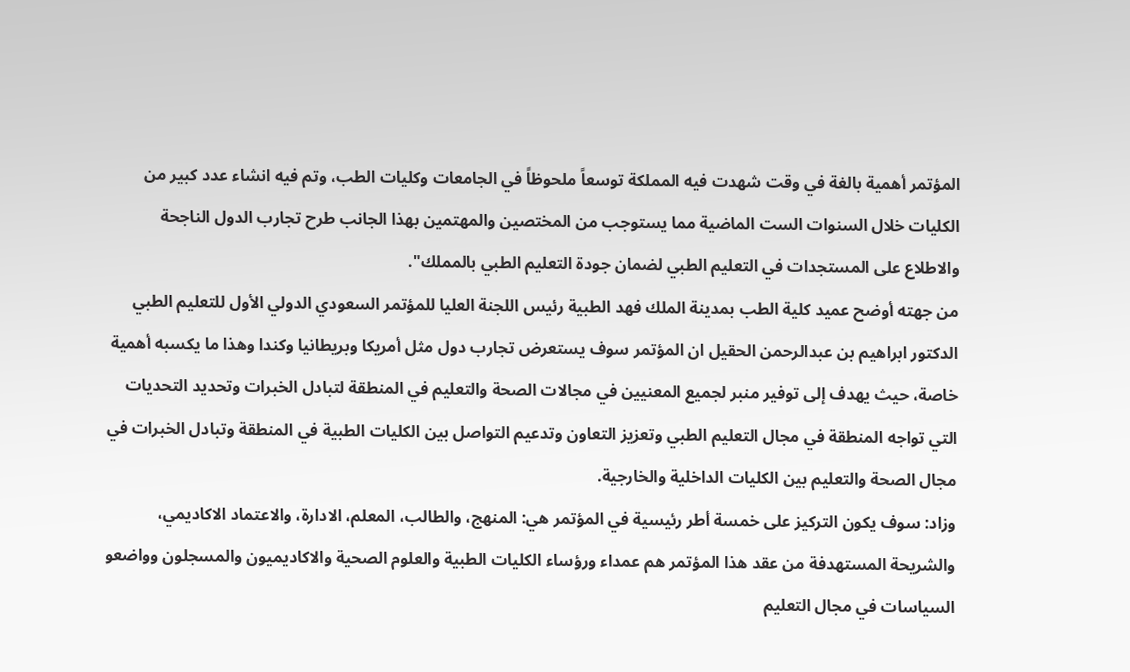المؤتمر أهمية بالغة في وقت شهدت فيه المملكة توسعاً ملحوظاً في الجامعات وكليات الطب، وتم فيه انشاء عدد كبير من الكليات خلال السنوات الست الماضية مما يستوجب من المختصين والمهتمين بهذا الجانب طرح تجارب الدول الناجحة والاطلاع على المستجدات في التعليم الطبي لضمان جودة التعليم الطبي بالمملك".
من جهته أوضح عميد كلية الطب بمدينة الملك فهد الطبية رئيس اللجنة العليا للمؤتمر السعودي الدولي الأول للتعليم الطبي الدكتور ابراهيم بن عبدالرحمن الحقيل ان المؤتمر سوف يستعرض تجارب دول مثل أمريكا وبريطانيا وكندا وهذا ما يكسبه أهمية خاصة، حيث يهدف إلى توفير منبر لجميع المعنيين في مجالات الصحة والتعليم في المنطقة لتبادل الخبرات وتحديد التحديات التي تواجه المنطقة في مجال التعليم الطبي وتعزيز التعاون وتدعيم التواصل بين الكليات الطبية في المنطقة وتبادل الخبرات في مجال الصحة والتعليم بين الكليات الداخلية والخارجية.
وزاد: سوف يكون التركيز على خمسة أطر رئيسية في المؤتمر هي: المنهج، والطالب، المعلم، الادارة، والاعتماد الاكاديمي، والشريحة المستهدفة من عقد هذا المؤتمر هم عمداء ورؤساء الكليات الطبية والعلوم الصحية والاكاديميون والمسجلون وواضعو السياسات في مجال التعليم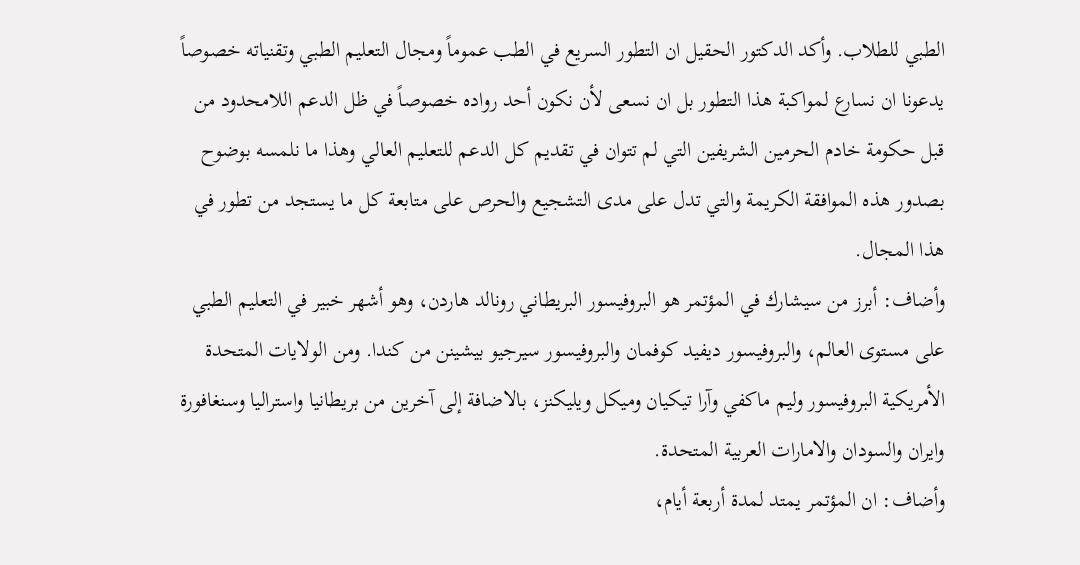الطبي للطلاب. وأكد الدكتور الحقيل ان التطور السريع في الطب عموماً ومجال التعليم الطبي وتقنياته خصوصاً يدعونا ان نسارع لمواكبة هذا التطور بل ان نسعى لأن نكون أحد رواده خصوصاً في ظل الدعم اللامحدود من قبل حكومة خادم الحرمين الشريفين التي لم تتوان في تقديم كل الدعم للتعليم العالي وهذا ما نلمسه بوضوح بصدور هذه الموافقة الكريمة والتي تدل على مدى التشجيع والحرص على متابعة كل ما يستجد من تطور في هذا المجال.
وأضاف: أبرز من سيشارك في المؤتمر هو البروفيسور البريطاني رونالد هاردن، وهو أشهر خبير في التعليم الطبي على مستوى العالم، والبروفيسور ديفيد كوفمان والبروفيسور سيرجيو بيشينن من كندا. ومن الولايات المتحدة الأمريكية البروفيسور وليم ماكفي وآرا تيكيان وميكل ويليكنز، بالاضافة إلى آخرين من بريطانيا واستراليا وسنغافورة وايران والسودان والامارات العربية المتحدة.
وأضاف: ان المؤتمر يمتد لمدة أربعة أيام،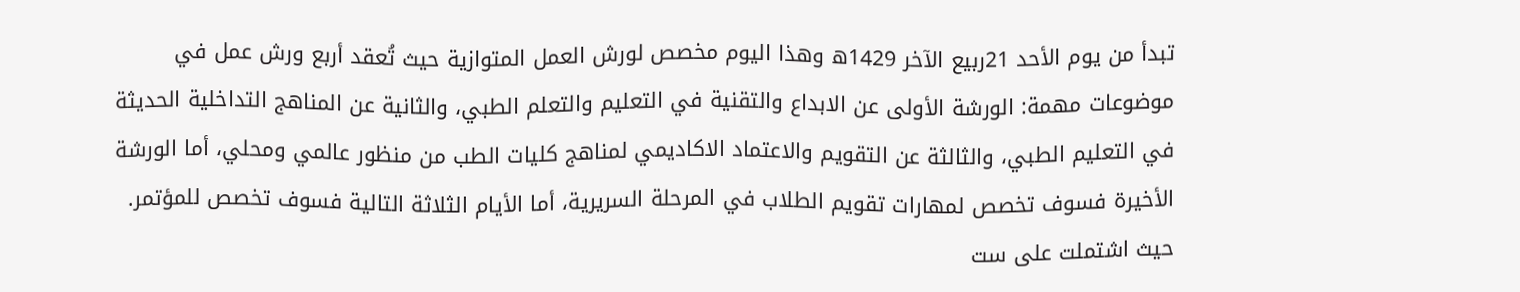تبدأ من يوم الأحد 21ربيع الآخر 1429ه وهذا اليوم مخصص لورش العمل المتوازية حيث تُعقد أربع ورش عمل في موضوعات مهمة: الورشة الأولى عن الابداع والتقنية في التعليم والتعلم الطبي، والثانية عن المناهج التداخلية الحديثة في التعليم الطبي، والثالثة عن التقويم والاعتماد الاكاديمي لمناهج كليات الطب من منظور عالمي ومحلي، أما الورشة الأخيرة فسوف تخصص لمهارات تقويم الطلاب في المرحلة السريرية، أما الأيام الثلاثة التالية فسوف تخصص للمؤتمر. حيث اشتملت على ست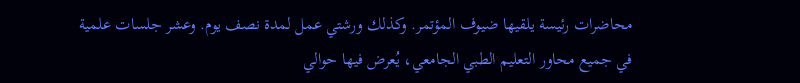محاضرات رئيسة يلقيها ضيوف المؤتمر. وكذلك ورشتي عمل لمدة نصف يوم. وعشر جلسات علمية في جميع محاور التعليم الطبي الجامعي، يُعرض فيها حوالي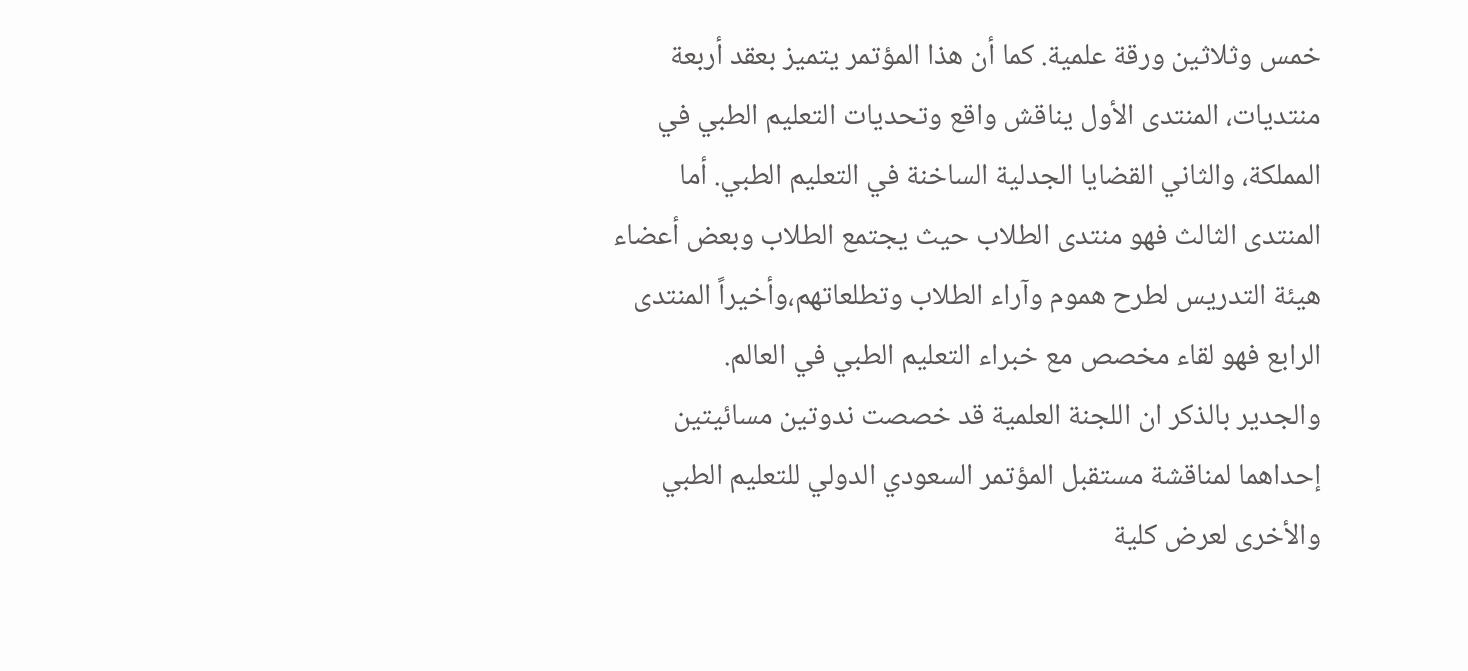خمس وثلاثين ورقة علمية. كما أن هذا المؤتمر يتميز بعقد أربعة منتديات، المنتدى الأول يناقش واقع وتحديات التعليم الطبي في المملكة، والثاني القضايا الجدلية الساخنة في التعليم الطبي. أما المنتدى الثالث فهو منتدى الطلاب حيث يجتمع الطلاب وبعض أعضاء هيئة التدريس لطرح هموم وآراء الطلاب وتطلعاتهم،وأخيراً المنتدى الرابع فهو لقاء مخصص مع خبراء التعليم الطبي في العالم.
والجدير بالذكر ان اللجنة العلمية قد خصصت ندوتين مسائيتين إحداهما لمناقشة مستقبل المؤتمر السعودي الدولي للتعليم الطبي والأخرى لعرض كلية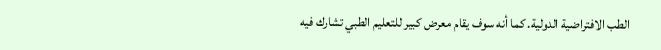الطب الافتراضية الدولية. كما أنه سوف يقام معرض كبير للتعليم الطبي تشارك فيه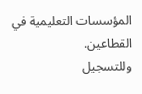المؤسسات التعليمية في القطاعين.
وللتسجيل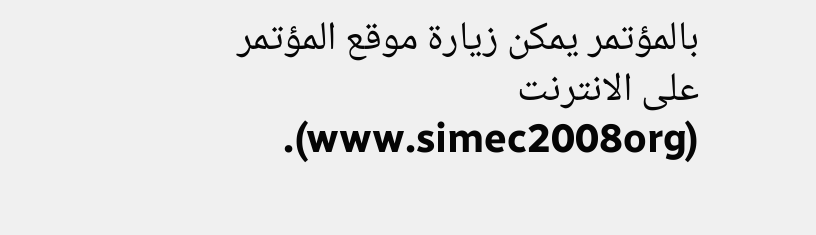بالمؤتمر يمكن زيارة موقع المؤتمر على الانترنت (www.simec2008org).